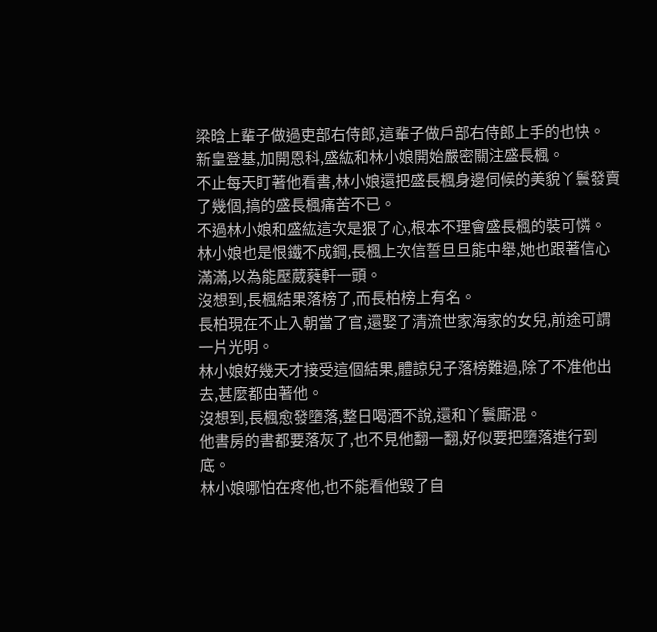梁晗上輩子做過吏部右侍郎,這輩子做戶部右侍郎上手的也快。
新皇登基,加開恩科,盛紘和林小娘開始嚴密關注盛長楓。
不止每天盯著他看書,林小娘還把盛長楓身邊伺候的美貌丫鬟發賣了幾個,搞的盛長楓痛苦不已。
不過林小娘和盛紘這次是狠了心,根本不理會盛長楓的裝可憐。
林小娘也是恨鐵不成鋼,長楓上次信誓旦旦能中舉,她也跟著信心滿滿,以為能壓葳蕤軒一頭。
沒想到,長楓結果落榜了,而長柏榜上有名。
長柏現在不止入朝當了官,還娶了清流世家海家的女兒,前途可謂一片光明。
林小娘好幾天才接受這個結果,體諒兒子落榜難過,除了不准他出去,甚麼都由著他。
沒想到,長楓愈發墮落,整日喝酒不說,還和丫鬟廝混。
他書房的書都要落灰了,也不見他翻一翻,好似要把墮落進行到底。
林小娘哪怕在疼他,也不能看他毀了自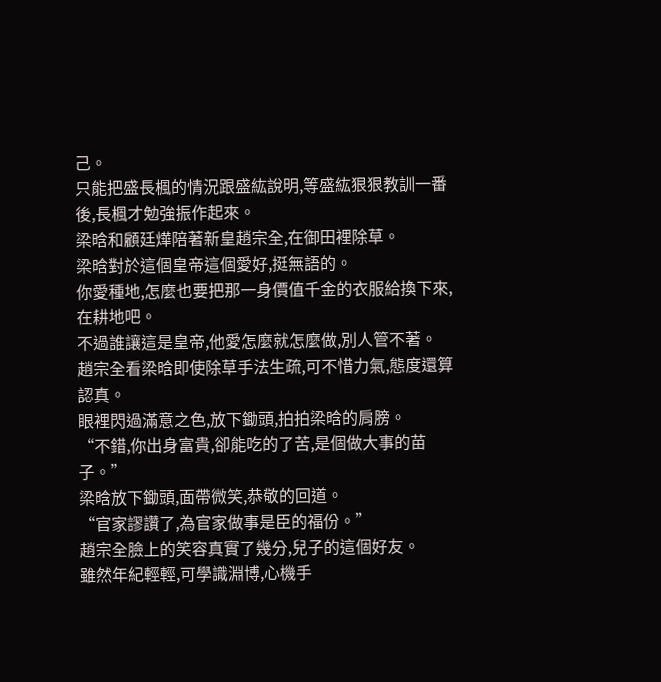己。
只能把盛長楓的情況跟盛紘說明,等盛紘狠狠教訓一番後,長楓才勉強振作起來。
梁晗和顧廷燁陪著新皇趙宗全,在御田裡除草。
梁晗對於這個皇帝這個愛好,挺無語的。
你愛種地,怎麼也要把那一身價值千金的衣服給換下來,在耕地吧。
不過誰讓這是皇帝,他愛怎麼就怎麼做,別人管不著。
趙宗全看梁晗即使除草手法生疏,可不惜力氣,態度還算認真。
眼裡閃過滿意之色,放下鋤頭,拍拍梁晗的肩膀。
“不錯,你出身富貴,卻能吃的了苦,是個做大事的苗子。”
梁晗放下鋤頭,面帶微笑,恭敬的回道。
“官家謬讚了,為官家做事是臣的福份。”
趙宗全臉上的笑容真實了幾分,兒子的這個好友。
雖然年紀輕輕,可學識淵博,心機手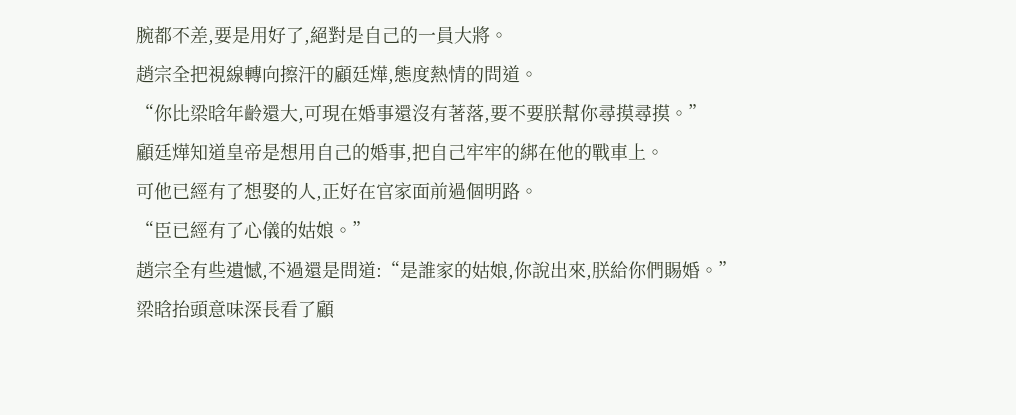腕都不差,要是用好了,絕對是自己的一員大將。
趙宗全把視線轉向擦汗的顧廷燁,態度熱情的問道。
“你比梁晗年齡還大,可現在婚事還沒有著落,要不要朕幫你尋摸尋摸。”
顧廷燁知道皇帝是想用自己的婚事,把自己牢牢的綁在他的戰車上。
可他已經有了想娶的人,正好在官家面前過個明路。
“臣已經有了心儀的姑娘。”
趙宗全有些遺憾,不過還是問道:“是誰家的姑娘,你說出來,朕給你們賜婚。”
梁晗抬頭意味深長看了顧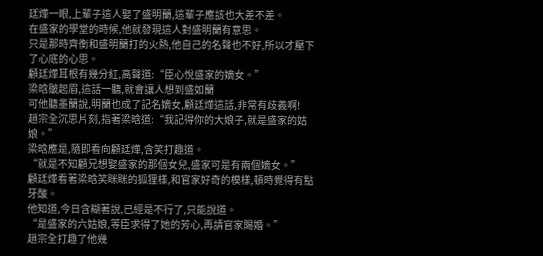廷燁一眼,上輩子這人娶了盛明蘭,這輩子應該也大差不差。
在盛家的學堂的時候,他就發現這人對盛明蘭有意思。
只是那時齊衡和盛明蘭打的火熱,他自己的名聲也不好,所以才壓下了心底的心思。
顧廷燁耳根有幾分紅,高聲道:“臣心悅盛家的嫡女。”
梁晗皺起眉,這話一聽,就會讓人想到盛如蘭
可他聽墨蘭說,明蘭也成了記名嫡女,顧廷燁這話,非常有歧義啊!
趙宗全沉思片刻,指著梁晗道:“我記得你的大娘子,就是盛家的姑娘。”
梁晗應是,隨即看向顧廷燁,含笑打趣道。
“就是不知顧兄想娶盛家的那個女兒,盛家可是有兩個嫡女。”
顧廷燁看著梁晗笑眯眯的狐狸樣,和官家好奇的模樣,頓時覺得有點牙酸。
他知道,今日含糊著說,已經是不行了,只能說道。
“是盛家的六姑娘,等臣求得了她的芳心,再請官家賜婚。”
趙宗全打趣了他幾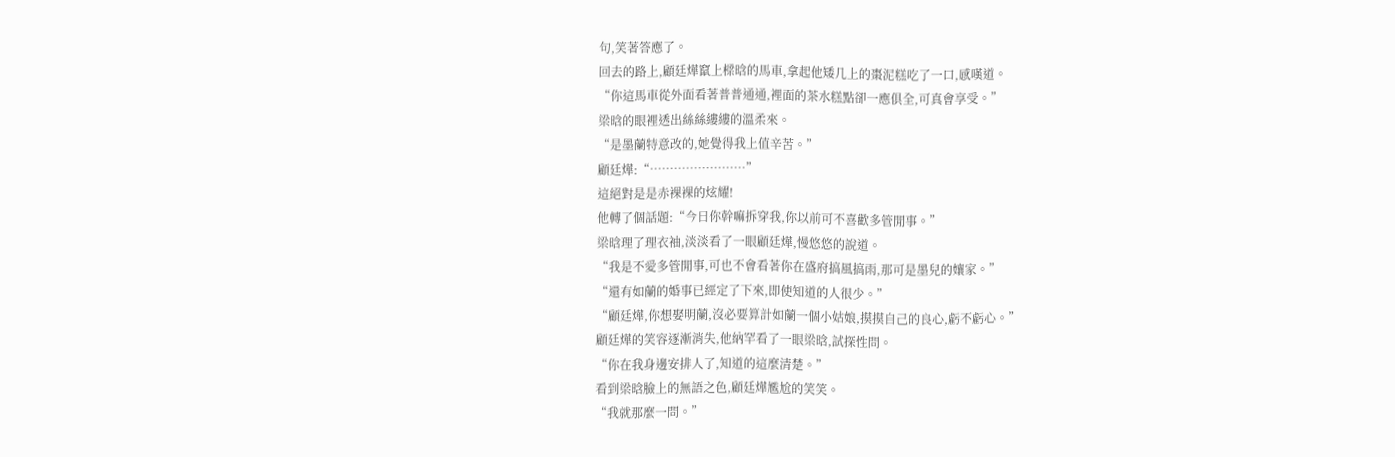句,笑著答應了。
回去的路上,顧廷燁竄上樑晗的馬車,拿起他矮几上的棗泥糕吃了一口,感嘆道。
“你這馬車從外面看著普普通通,裡面的茶水糕點卻一應俱全,可真會享受。”
梁晗的眼裡透出絲絲縷縷的溫柔來。
“是墨蘭特意改的,她覺得我上值辛苦。”
顧廷燁:“……………………”
這絕對是是赤裸裸的炫耀!
他轉了個話題:“今日你幹嘛拆穿我,你以前可不喜歡多管閒事。”
梁晗理了理衣袖,淡淡看了一眼顧廷燁,慢悠悠的說道。
“我是不愛多管閒事,可也不會看著你在盛府搞風搞雨,那可是墨兒的孃家。”
“還有如蘭的婚事已經定了下來,即使知道的人很少。”
“顧廷燁,你想娶明蘭,沒必要算計如蘭一個小姑娘,摸摸自己的良心,虧不虧心。”
顧廷燁的笑容逐漸消失,他納罕看了一眼梁晗,試探性問。
“你在我身邊安排人了,知道的這麼清楚。”
看到梁晗臉上的無語之色,顧廷燁尷尬的笑笑。
“我就那麼一問。”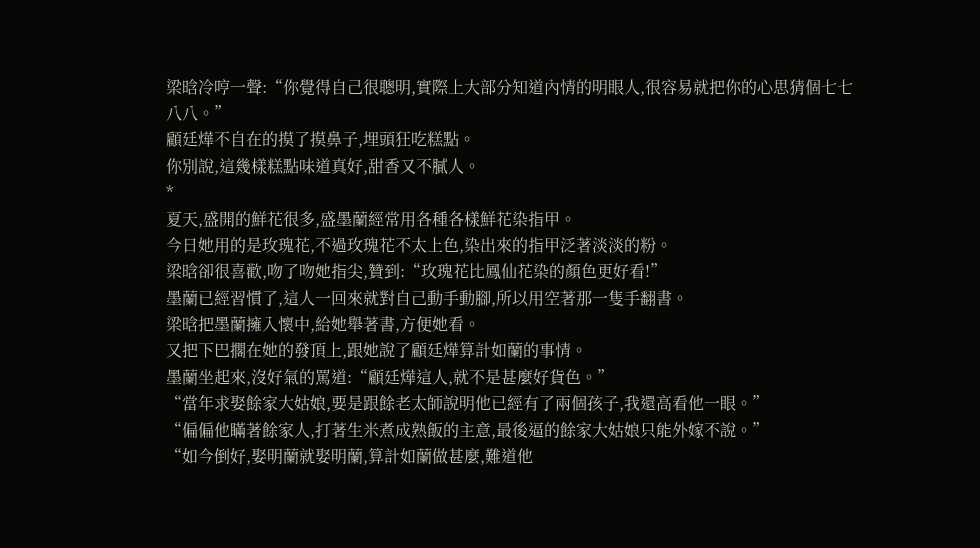梁晗冷哼一聲:“你覺得自己很聰明,實際上大部分知道內情的明眼人,很容易就把你的心思猜個七七八八。”
顧廷燁不自在的摸了摸鼻子,埋頭狂吃糕點。
你別說,這幾樣糕點味道真好,甜香又不膩人。
*
夏天,盛開的鮮花很多,盛墨蘭經常用各種各樣鮮花染指甲。
今日她用的是玫瑰花,不過玫瑰花不太上色,染出來的指甲泛著淡淡的粉。
梁晗卻很喜歡,吻了吻她指尖,贊到:“玫瑰花比鳳仙花染的顏色更好看!”
墨蘭已經習慣了,這人一回來就對自己動手動腳,所以用空著那一隻手翻書。
梁晗把墨蘭擁入懷中,給她舉著書,方便她看。
又把下巴擱在她的發頂上,跟她說了顧廷燁算計如蘭的事情。
墨蘭坐起來,沒好氣的罵道:“顧廷燁這人,就不是甚麼好貨色。”
“當年求娶餘家大姑娘,要是跟餘老太師說明他已經有了兩個孩子,我還高看他一眼。”
“偏偏他瞞著餘家人,打著生米煮成熟飯的主意,最後逼的餘家大姑娘只能外嫁不說。”
“如今倒好,娶明蘭就娶明蘭,算計如蘭做甚麼,難道他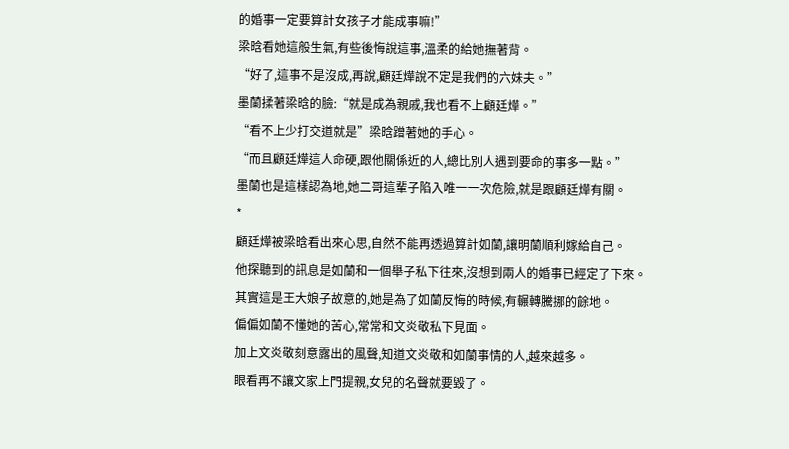的婚事一定要算計女孩子才能成事嘛!”
梁晗看她這般生氣,有些後悔說這事,溫柔的給她撫著背。
“好了,這事不是沒成,再說,顧廷燁說不定是我們的六妹夫。”
墨蘭揉著梁晗的臉:“就是成為親戚,我也看不上顧廷燁。”
“看不上少打交道就是”梁晗蹭著她的手心。
“而且顧廷燁這人命硬,跟他關係近的人,總比別人遇到要命的事多一點。”
墨蘭也是這樣認為地,她二哥這輩子陷入唯一一次危險,就是跟顧廷燁有關。
*
顧廷燁被梁晗看出來心思,自然不能再透過算計如蘭,讓明蘭順利嫁給自己。
他探聽到的訊息是如蘭和一個舉子私下往來,沒想到兩人的婚事已經定了下來。
其實這是王大娘子故意的,她是為了如蘭反悔的時候,有輾轉騰挪的餘地。
偏偏如蘭不懂她的苦心,常常和文炎敬私下見面。
加上文炎敬刻意露出的風聲,知道文炎敬和如蘭事情的人,越來越多。
眼看再不讓文家上門提親,女兒的名聲就要毀了。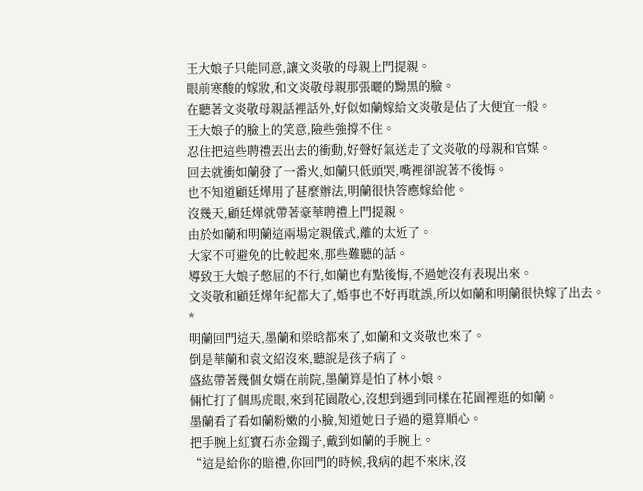王大娘子只能同意,讓文炎敬的母親上門提親。
眼前寒酸的嫁妝,和文炎敬母親那張曬的黝黑的臉。
在聽著文炎敬母親話裡話外,好似如蘭嫁給文炎敬是佔了大便宜一般。
王大娘子的臉上的笑意,險些強撐不住。
忍住把這些聘禮丟出去的衝動,好聲好氣送走了文炎敬的母親和官媒。
回去就衝如蘭發了一番火,如蘭只低頭哭,嘴裡卻說著不後悔。
也不知道顧廷燁用了甚麼辦法,明蘭很快答應嫁給他。
沒幾天,顧廷燁就帶著豪華聘禮上門提親。
由於如蘭和明蘭這兩場定親儀式,離的太近了。
大家不可避免的比較起來,那些難聽的話。
導致王大娘子憋屈的不行,如蘭也有點後悔,不過她沒有表現出來。
文炎敬和顧廷燁年紀都大了,婚事也不好再耽誤,所以如蘭和明蘭很快嫁了出去。
*
明蘭回門這天,墨蘭和梁晗都來了,如蘭和文炎敬也來了。
倒是華蘭和袁文紹沒來,聽說是孩子病了。
盛紘帶著幾個女婿在前院,墨蘭算是怕了林小娘。
倆忙打了個馬虎眼,來到花園散心,沒想到遇到同樣在花園裡逛的如蘭。
墨蘭看了看如蘭粉嫩的小臉,知道她日子過的還算順心。
把手腕上紅寶石赤金鐲子,戴到如蘭的手腕上。
“這是給你的賠禮,你回門的時候,我病的起不來床,沒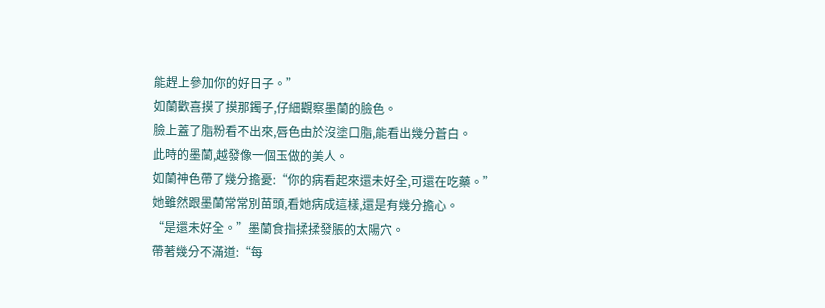能趕上參加你的好日子。”
如蘭歡喜摸了摸那鐲子,仔細觀察墨蘭的臉色。
臉上蓋了脂粉看不出來,唇色由於沒塗口脂,能看出幾分蒼白。
此時的墨蘭,越發像一個玉做的美人。
如蘭神色帶了幾分擔憂:“你的病看起來還未好全,可還在吃藥。”
她雖然跟墨蘭常常別苗頭,看她病成這樣,還是有幾分擔心。
“是還未好全。”墨蘭食指揉揉發脹的太陽穴。
帶著幾分不滿道:“每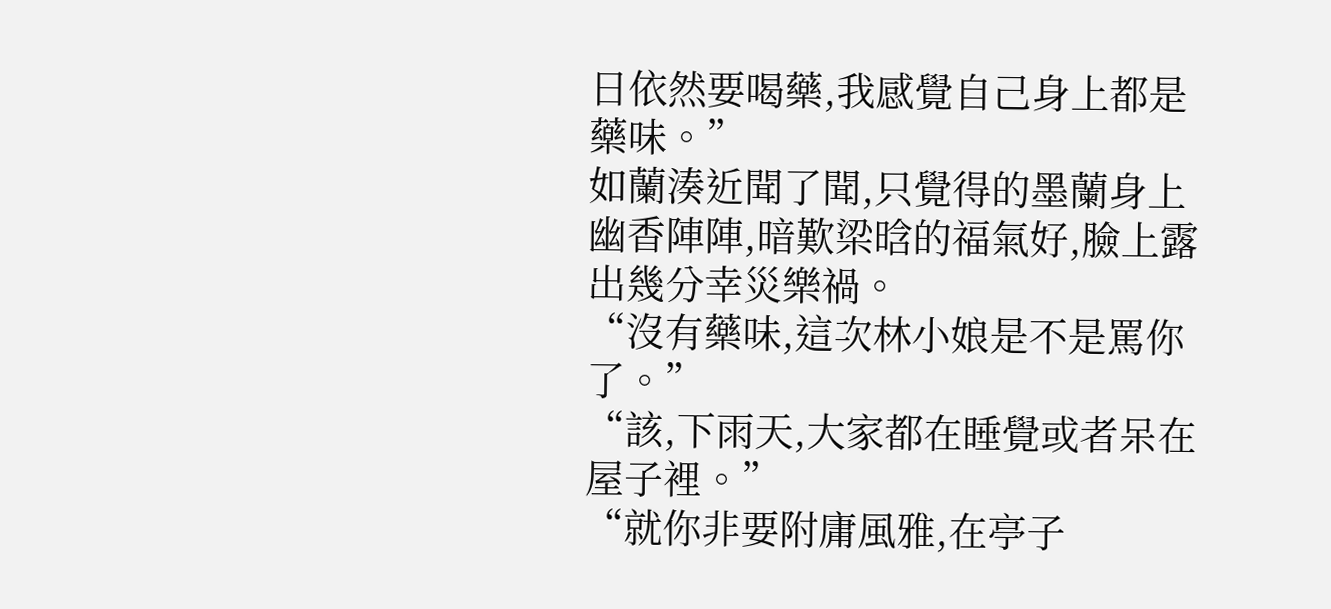日依然要喝藥,我感覺自己身上都是藥味。”
如蘭湊近聞了聞,只覺得的墨蘭身上幽香陣陣,暗歎梁晗的福氣好,臉上露出幾分幸災樂禍。
“沒有藥味,這次林小娘是不是罵你了。”
“該,下雨天,大家都在睡覺或者呆在屋子裡。”
“就你非要附庸風雅,在亭子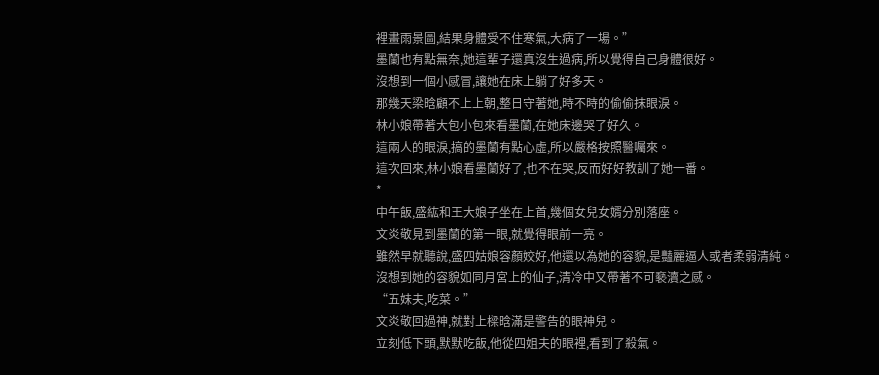裡畫雨景圖,結果身體受不住寒氣,大病了一場。”
墨蘭也有點無奈,她這輩子還真沒生過病,所以覺得自己身體很好。
沒想到一個小感冒,讓她在床上躺了好多天。
那幾天梁晗顧不上上朝,整日守著她,時不時的偷偷抹眼淚。
林小娘帶著大包小包來看墨蘭,在她床邊哭了好久。
這兩人的眼淚,搞的墨蘭有點心虛,所以嚴格按照醫囑來。
這次回來,林小娘看墨蘭好了,也不在哭,反而好好教訓了她一番。
*
中午飯,盛紘和王大娘子坐在上首,幾個女兒女婿分別落座。
文炎敬見到墨蘭的第一眼,就覺得眼前一亮。
雖然早就聽說,盛四姑娘容顏姣好,他還以為她的容貌,是豔麗逼人或者柔弱清純。
沒想到她的容貌如同月宮上的仙子,清冷中又帶著不可褻瀆之感。
“五妹夫,吃菜。”
文炎敬回過神,就對上樑晗滿是警告的眼神兒。
立刻低下頭,默默吃飯,他從四姐夫的眼裡,看到了殺氣。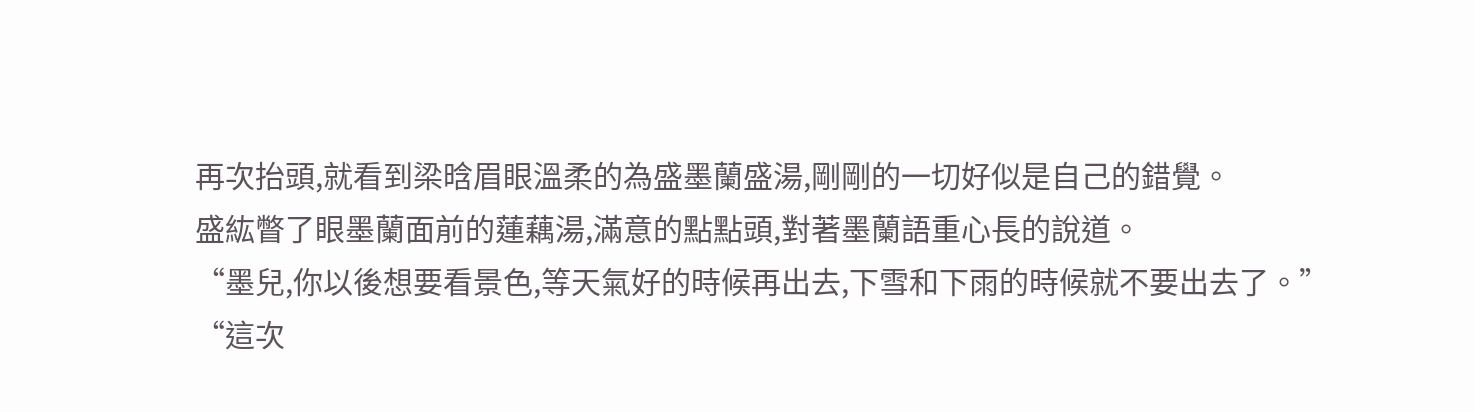再次抬頭,就看到梁晗眉眼溫柔的為盛墨蘭盛湯,剛剛的一切好似是自己的錯覺。
盛紘瞥了眼墨蘭面前的蓮藕湯,滿意的點點頭,對著墨蘭語重心長的說道。
“墨兒,你以後想要看景色,等天氣好的時候再出去,下雪和下雨的時候就不要出去了。”
“這次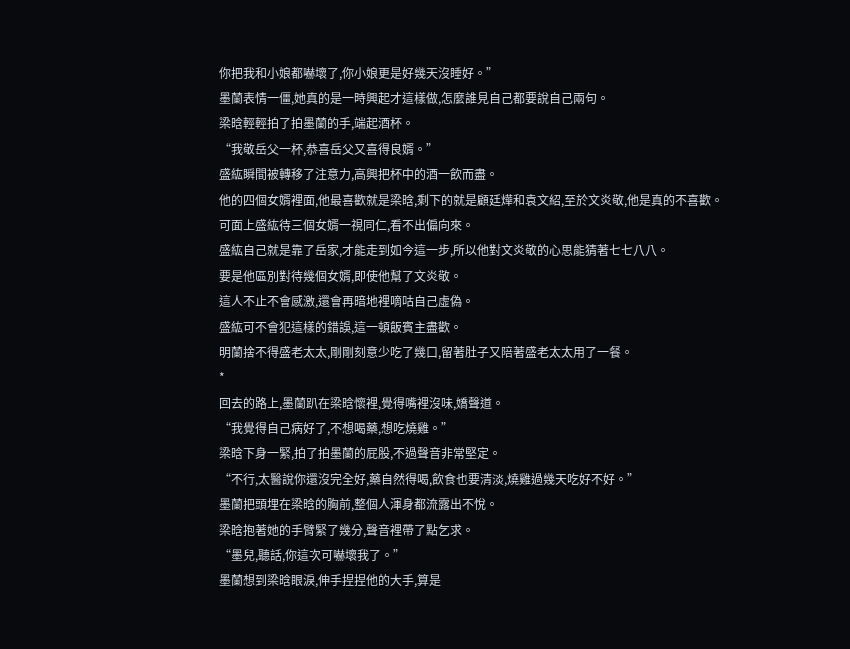你把我和小娘都嚇壞了,你小娘更是好幾天沒睡好。”
墨蘭表情一僵,她真的是一時興起才這樣做,怎麼誰見自己都要說自己兩句。
梁晗輕輕拍了拍墨蘭的手,端起酒杯。
“我敬岳父一杯,恭喜岳父又喜得良婿。”
盛紘瞬間被轉移了注意力,高興把杯中的酒一飲而盡。
他的四個女婿裡面,他最喜歡就是梁晗,剩下的就是顧廷燁和袁文紹,至於文炎敬,他是真的不喜歡。
可面上盛紘待三個女婿一視同仁,看不出偏向來。
盛紘自己就是靠了岳家,才能走到如今這一步,所以他對文炎敬的心思能猜著七七八八。
要是他區別對待幾個女婿,即使他幫了文炎敬。
這人不止不會感激,還會再暗地裡嘀咕自己虛偽。
盛紘可不會犯這樣的錯誤,這一頓飯賓主盡歡。
明蘭捨不得盛老太太,剛剛刻意少吃了幾口,留著肚子又陪著盛老太太用了一餐。
*
回去的路上,墨蘭趴在梁晗懷裡,覺得嘴裡沒味,嬌聲道。
“我覺得自己病好了,不想喝藥,想吃燒雞。”
梁晗下身一緊,拍了拍墨蘭的屁股,不過聲音非常堅定。
“不行,太醫說你還沒完全好,藥自然得喝,飲食也要清淡,燒雞過幾天吃好不好。”
墨蘭把頭埋在梁晗的胸前,整個人渾身都流露出不悅。
梁晗抱著她的手臂緊了幾分,聲音裡帶了點乞求。
“墨兒,聽話,你這次可嚇壞我了。”
墨蘭想到梁晗眼淚,伸手捏捏他的大手,算是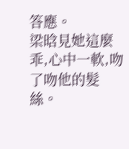答應。
梁晗見她這麼乖,心中一軟,吻了吻他的髮絲。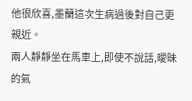他很欣喜,墨蘭這次生病過後對自己更親近。
兩人靜靜坐在馬車上,即使不說話,曖昧的氣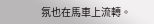氛也在馬車上流轉。